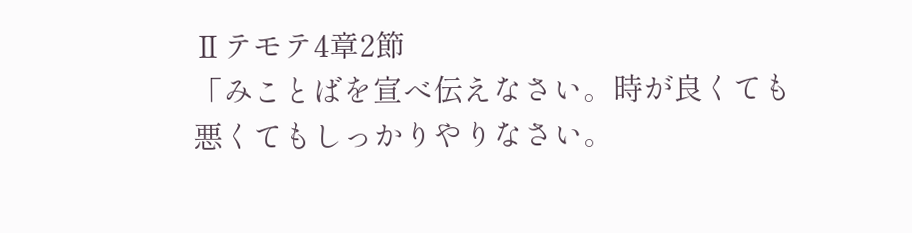Ⅱテモテ4章2節
「みことばを宣べ伝えなさい。時が良くても悪くてもしっかりやりなさい。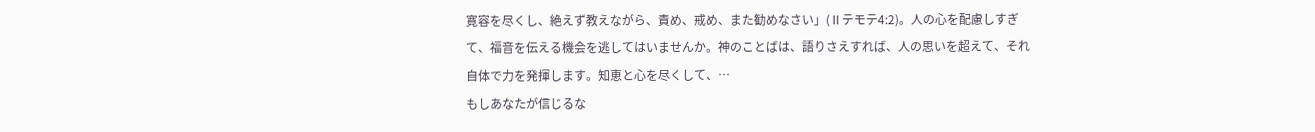寛容を尽くし、絶えず教えながら、責め、戒め、また勧めなさい」(Ⅱテモテ4:2)。人の心を配慮しすぎて、福音を伝える機会を逃してはいませんか。神のことばは、語りさえすれば、人の思いを超えて、それ自体で力を発揮します。知恵と心を尽くして、…
もしあなたが信じるな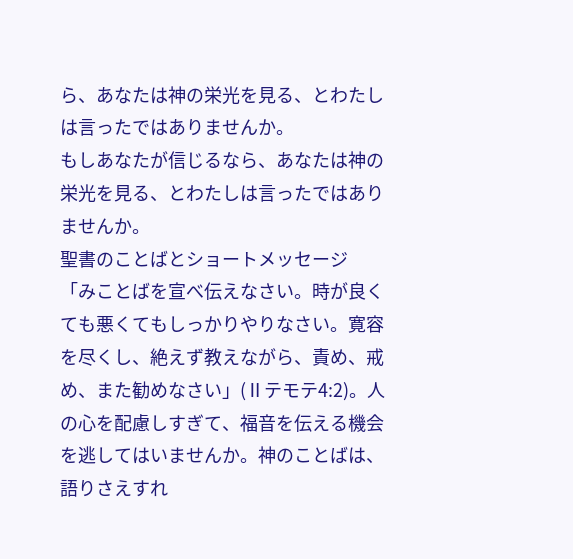ら、あなたは神の栄光を見る、とわたしは言ったではありませんか。
もしあなたが信じるなら、あなたは神の栄光を見る、とわたしは言ったではありませんか。
聖書のことばとショートメッセージ
「みことばを宣べ伝えなさい。時が良くても悪くてもしっかりやりなさい。寛容を尽くし、絶えず教えながら、責め、戒め、また勧めなさい」(Ⅱテモテ4:2)。人の心を配慮しすぎて、福音を伝える機会を逃してはいませんか。神のことばは、語りさえすれ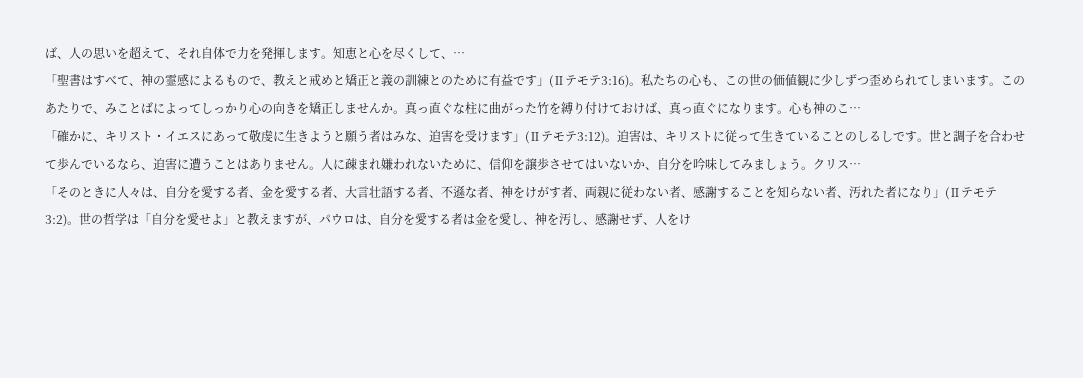ば、人の思いを超えて、それ自体で力を発揮します。知恵と心を尽くして、…
「聖書はすべて、神の霊感によるもので、教えと戒めと矯正と義の訓練とのために有益です」(Ⅱテモテ3:16)。私たちの心も、この世の価値観に少しずつ歪められてしまいます。このあたりで、みことばによってしっかり心の向きを矯正しませんか。真っ直ぐな柱に曲がった竹を縛り付けておけば、真っ直ぐになります。心も神のこ…
「確かに、キリスト・イエスにあって敬虔に生きようと願う者はみな、迫害を受けます」(Ⅱテモテ3:12)。迫害は、キリストに従って生きていることのしるしです。世と調子を合わせて歩んでいるなら、迫害に遭うことはありません。人に疎まれ嫌われないために、信仰を譲歩させてはいないか、自分を吟味してみましょう。クリス…
「そのときに人々は、自分を愛する者、金を愛する者、大言壮語する者、不遜な者、神をけがす者、両親に従わない者、感謝することを知らない者、汚れた者になり」(Ⅱテモテ 3:2)。世の哲学は「自分を愛せよ」と教えますが、パウロは、自分を愛する者は金を愛し、神を汚し、感謝せず、人をけ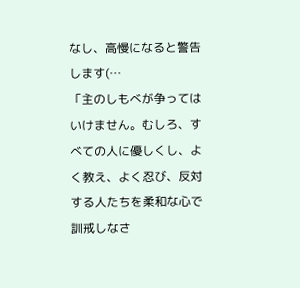なし、高慢になると警告します(…
「主のしもべが争ってはいけません。むしろ、すべての人に優しくし、よく教え、よく忍び、反対する人たちを柔和な心で訓戒しなさ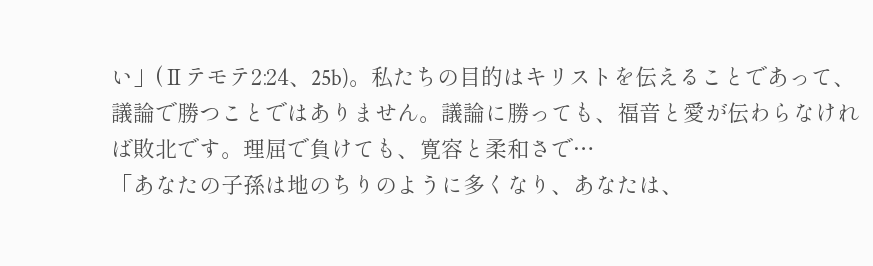い」(Ⅱテモテ2:24、25b)。私たちの目的はキリストを伝えることであって、議論で勝つことではありません。議論に勝っても、福音と愛が伝わらなければ敗北です。理屈で負けても、寛容と柔和さで…
「あなたの子孫は地のちりのように多くなり、あなたは、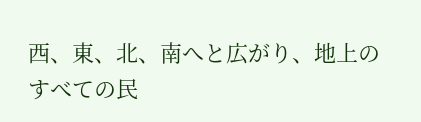西、東、北、南へと広がり、地上のすべての民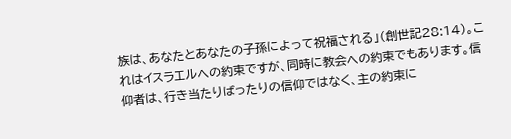族は、あなたとあなたの子孫によって祝福される」(創世記28:14)。これはイスラエルへの約束ですが、同時に教会への約束でもあります。信仰者は、行き当たりばったりの信仰ではなく、主の約束に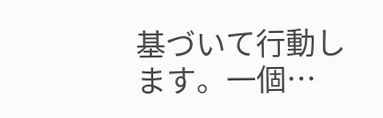基づいて行動します。一個…